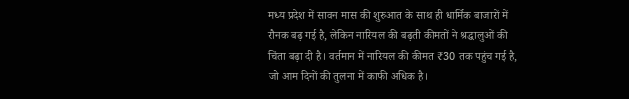मध्य प्रदेश में सावन मास की शुरुआत के साथ ही धार्मिक बाजारों में रौनक बढ़ गई है, लेकिन नारियल की बढ़ती कीमतों ने श्रद्धालुओं की चिंता बढ़ा दी है। वर्तमान में नारियल की कीमत ₹30 तक पहुंच गई है, जो आम दिनों की तुलना में काफी अधिक है।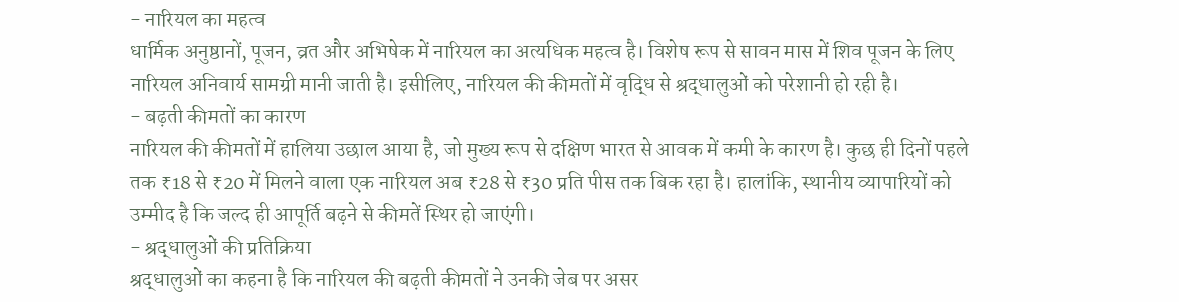- नारियल का महत्व
धार्मिक अनुष्ठानों, पूजन, व्रत और अभिषेक में नारियल का अत्यधिक महत्व है। विशेष रूप से सावन मास में शिव पूजन के लिए नारियल अनिवार्य सामग्री मानी जाती है। इसीलिए, नारियल की कीमतों में वृद्धि से श्रद्धालुओं को परेशानी हो रही है।
- बढ़ती कीमतों का कारण
नारियल की कीमतों में हालिया उछाल आया है, जो मुख्य रूप से दक्षिण भारत से आवक में कमी के कारण है। कुछ ही दिनों पहले तक ₹18 से ₹20 में मिलने वाला एक नारियल अब ₹28 से ₹30 प्रति पीस तक बिक रहा है। हालांकि, स्थानीय व्यापारियों को उम्मीद है कि जल्द ही आपूर्ति बढ़ने से कीमतें स्थिर हो जाएंगी।
- श्रद्धालुओं की प्रतिक्रिया
श्रद्धालुओं का कहना है कि नारियल की बढ़ती कीमतों ने उनकी जेब पर असर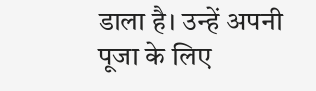डाला है। उन्हें अपनी पूजा के लिए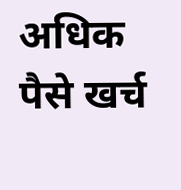अधिक पैसे खर्च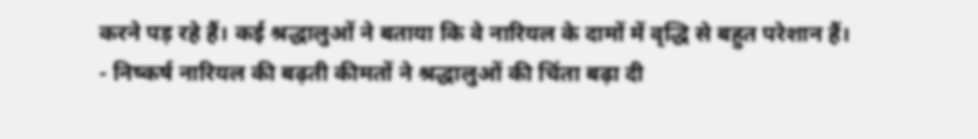करने पड़ रहे हैं। कई श्रद्धालुओं ने बताया कि वे नारियल के दामों में वृद्धि से बहुत परेशान हैं।
- निष्कर्ष नारियल की बढ़ती कीमतों ने श्रद्धालुओं की चिंता बढ़ा दी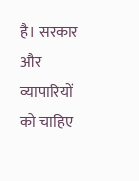है। सरकार और व्यापारियों को चाहिए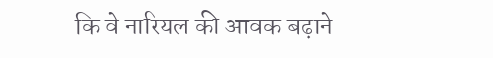कि वे नारियल की आवक बढ़ाने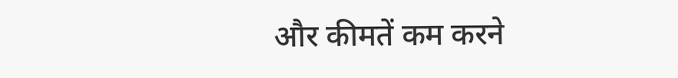और कीमतें कम करने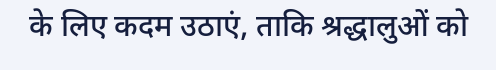के लिए कदम उठाएं, ताकि श्रद्धालुओं को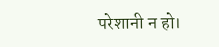परेशानी न हो।